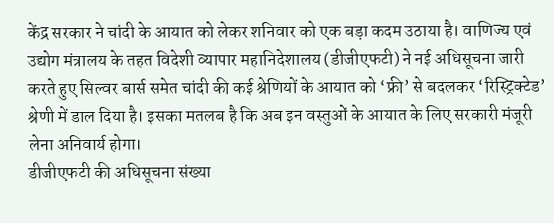केंद्र सरकार ने चांदी के आयात को लेकर शनिवार को एक बड़ा कदम उठाया है। वाणिज्य एवं उद्योग मंत्रालय के तहत विदेशी व्यापार महानिदेशालय (डीजीएफटी) ने नई अधिसूचना जारी करते हुए सिल्वर बार्स समेत चांदी की कई श्रेणियों के आयात को ‘फ्री’ से बदलकर ‘रिस्ट्रिक्टेड’ श्रेणी में डाल दिया है। इसका मतलब है कि अब इन वस्तुओं के आयात के लिए सरकारी मंजूरी लेना अनिवार्य होगा।
डीजीएफटी की अधिसूचना संख्या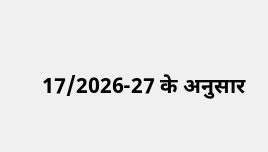17/2026-27 के अनुसार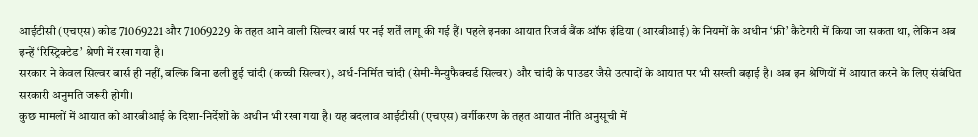आईटीसी (एचएस) कोड 71069221 और 71069229 के तहत आने वाली सिल्वर बार्स पर नई शर्तें लागू की गई हैं। पहले इनका आयात रिजर्व बैंक ऑफ इंडिया (आरबीआई) के नियमों के अधीन ‘फ्री’ कैटेगरी में किया जा सकता था, लेकिन अब इन्हें ‘रिस्ट्रिक्टेड’ श्रेणी में रखा गया है।
सरकार ने केवल सिल्वर बार्स ही नहीं, बल्कि बिना ढली हुई चांदी (कच्ची सिल्वर), अर्ध-निर्मित चांदी (सेमी-मैन्युफैक्चर्ड सिल्वर) और चांदी के पाउडर जैसे उत्पादों के आयात पर भी सख्ती बढ़ाई है। अब इन श्रेणियों में आयात करने के लिए संबंधित सरकारी अनुमति जरूरी होगी।
कुछ मामलों में आयात को आरबीआई के दिशा-निर्देशों के अधीन भी रखा गया है। यह बदलाव आईटीसी (एचएस) वर्गीकरण के तहत आयात नीति अनुसूची में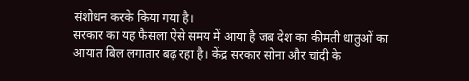संशोधन करके किया गया है।
सरकार का यह फैसला ऐसे समय में आया है जब देश का कीमती धातुओं का आयात बिल लगातार बढ़ रहा है। केंद्र सरकार सोना और चांदी के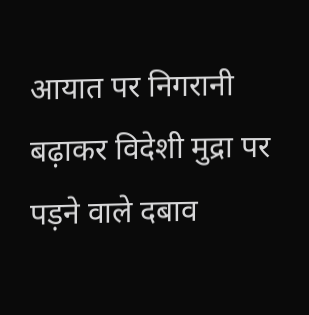आयात पर निगरानी बढ़ाकर विदेशी मुद्रा पर पड़ने वाले दबाव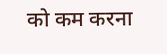को कम करना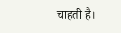चाहती है।